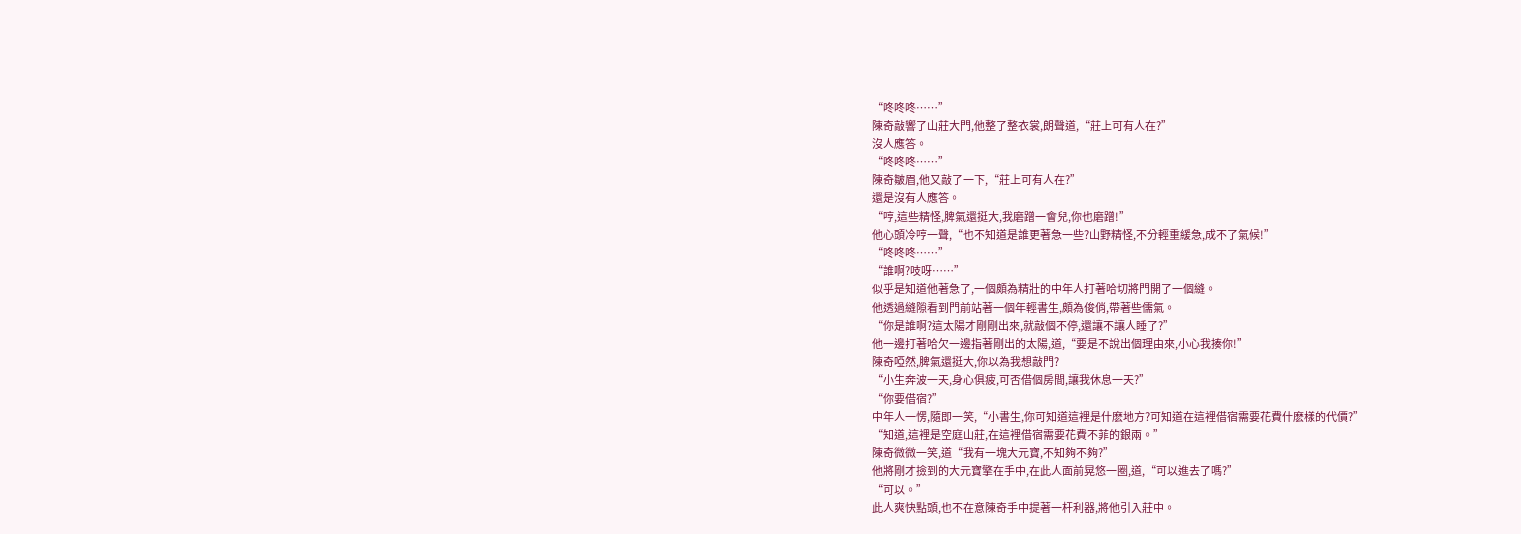“咚咚咚……”
陳奇敲響了山莊大門,他整了整衣裳,朗聲道,“莊上可有人在?”
沒人應答。
“咚咚咚……”
陳奇皺眉,他又敲了一下,“莊上可有人在?”
還是沒有人應答。
“哼,這些精怪,脾氣還挺大,我磨蹭一會兒,你也磨蹭!”
他心頭冷哼一聲,“也不知道是誰更著急一些?山野精怪,不分輕重緩急,成不了氣候!”
“咚咚咚……”
“誰啊?吱呀……”
似乎是知道他著急了,一個頗為精壯的中年人打著哈切將門開了一個縫。
他透過縫隙看到門前站著一個年輕書生,頗為俊俏,帶著些儒氣。
“你是誰啊?這太陽才剛剛出來,就敲個不停,還讓不讓人睡了?”
他一邊打著哈欠一邊指著剛出的太陽,道,“要是不說出個理由來,小心我揍你!”
陳奇啞然,脾氣還挺大,你以為我想敲門?
“小生奔波一天,身心俱疲,可否借個房間,讓我休息一天?”
“你要借宿?”
中年人一愣,隨即一笑,“小書生,你可知道這裡是什麽地方?可知道在這裡借宿需要花費什麽樣的代價?”
“知道,這裡是空庭山莊,在這裡借宿需要花費不菲的銀兩。”
陳奇微微一笑,道“我有一塊大元寶,不知夠不夠?”
他將剛才撿到的大元寶擎在手中,在此人面前晃悠一圈,道,“可以進去了嗎?”
“可以。”
此人爽快點頭,也不在意陳奇手中提著一杆利器,將他引入莊中。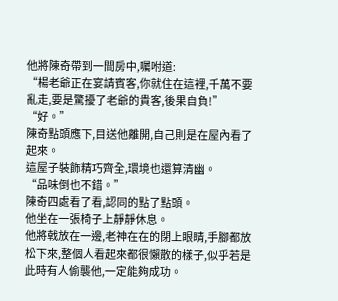他將陳奇帶到一間房中,囑咐道:
“楊老爺正在宴請賓客,你就住在這裡,千萬不要亂走,要是驚擾了老爺的貴客,後果自負!”
“好。”
陳奇點頭應下,目送他離開,自己則是在屋內看了起來。
這屋子裝飾精巧齊全,環境也還算清幽。
“品味倒也不錯。”
陳奇四處看了看,認同的點了點頭。
他坐在一張椅子上靜靜休息。
他將戟放在一邊,老神在在的閉上眼睛,手腳都放松下來,整個人看起來都很懶散的樣子,似乎若是此時有人偷襲他,一定能夠成功。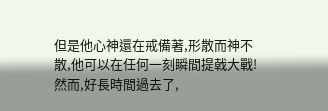但是他心神還在戒備著,形散而神不散,他可以在任何一刻瞬間提戟大戰!
然而,好長時間過去了,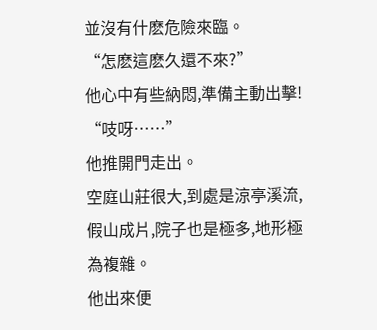並沒有什麽危險來臨。
“怎麽這麽久還不來?”
他心中有些納悶,準備主動出擊!
“吱呀……”
他推開門走出。
空庭山莊很大,到處是涼亭溪流,假山成片,院子也是極多,地形極為複雜。
他出來便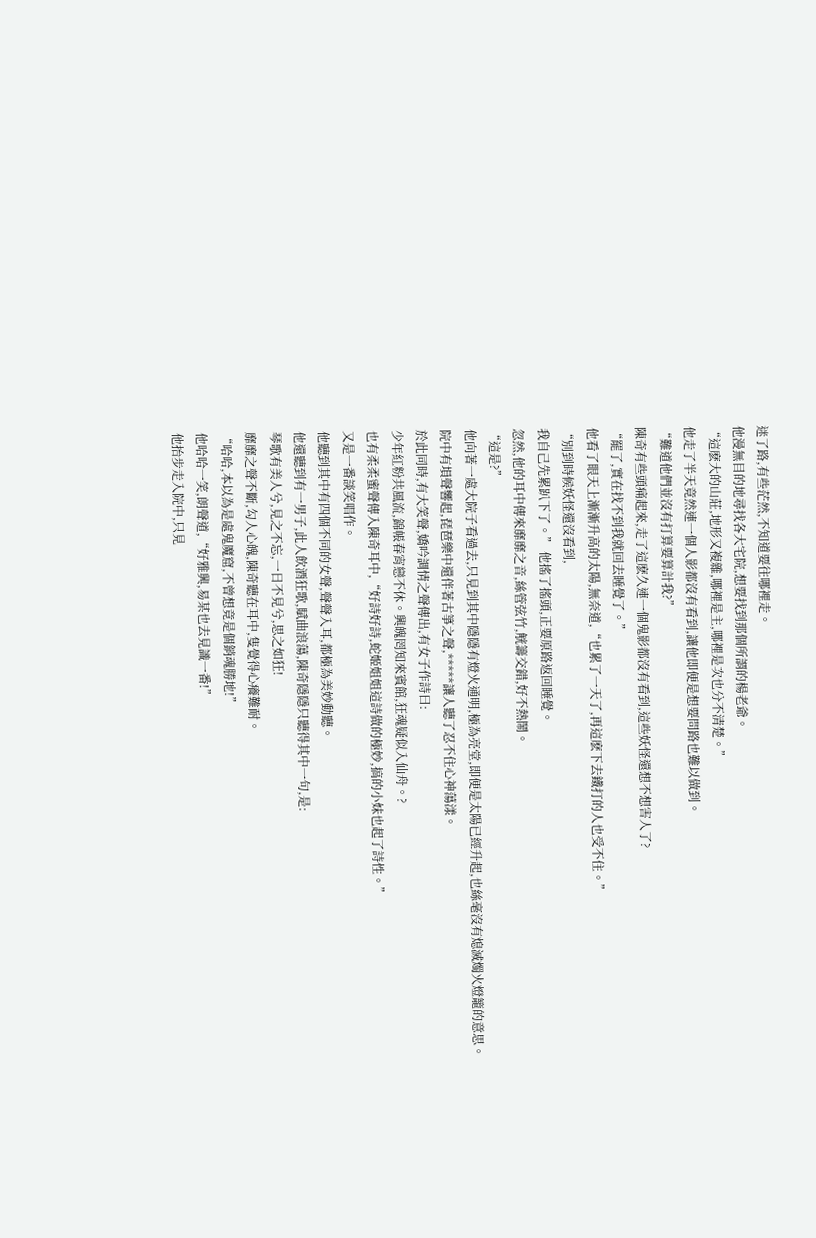迷了路,有些茫然,不知道要往哪裡走。
他漫無目的地尋找各大宅院,想要找到那個所謂的楊老爺。
“這麽大的山莊,地形又複雜,哪裡是主,哪裡是次也分不清楚。”
他走了半天竟然連一個人影都沒有看到,讓他即便是想要問路也難以做到。
“難道他們並沒有打算要算計我?”
陳奇有些頭痛起來,走了這麽久連一個鬼影都沒有看到,這些妖怪還想不想害人了?
“罷了,實在找不到我就回去睡覺了。”
他看了眼天上漸漸升高的太陽,無奈道,“也累了一天了,再這麽下去鐵打的人也受不住。”
“別到時候妖怪還沒看到,
我自己先累趴下了。” 他搖了搖頭,正要原路返回睡覺。
忽然,他的耳中傳來靡靡之音,絲管弦竹,觥籌交錯,好不熱鬧。
“這是?”
他向著一處大院子看過去,只見到其中隱隱有燈火通明,極為亮堂,即便是太陽已經升起,也絲毫沒有熄滅燭火燈籠的意思。
院中有塤聲響起,琵琶樂中還伴著古箏之聲,*****讓人聽了忍不住心神蕩漾。
於此同時,有大笑聲,嬌吟調情之聲傳出,有女子作詩曰:
少年紅粉共風流,錦帳春宵戀不休。興魄罔知來賓館,狂魂疑似入仙舟。?
也有柔柔蜜聲傳入陳奇耳中,“好詩好詩,蛇姬姐姐這詩做的極妙,搞的小妹也起了詩性。”
又是一番談笑唱作。
他聽到其中有四個不同的女聲,聲聲入耳,都極為美妙動聽。
他還聽到有一男子,此人飲酒狂歌,賦曲浪蕩,陳奇隱隱只聽得其中一句,是:
琴歌有美人兮,見之不忘,一日不見兮,思之如狂!
靡靡之聲不斷,勾人心魄,陳奇聽在耳中,隻覺得心癢難耐。
“哈哈,本以為是處鬼魔窟,不曾想竟是個銷魂勝地!”
他哈哈一笑,朗聲道,“好雅興,易某也去見識一番!”
他抬步走入院中,只見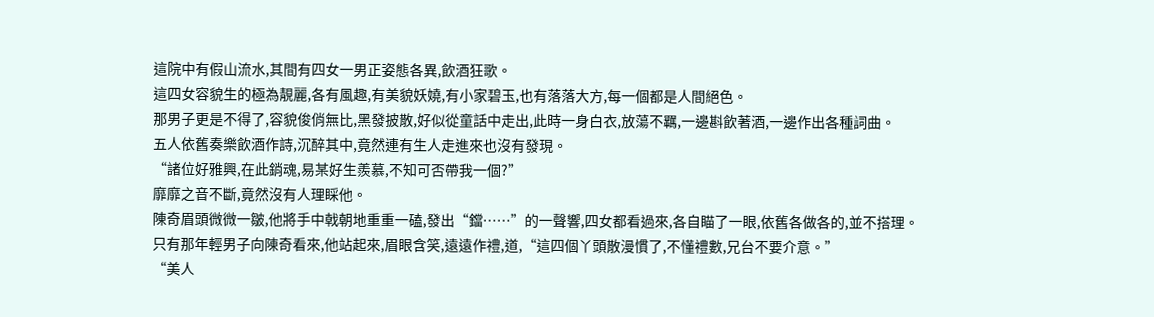這院中有假山流水,其間有四女一男正姿態各異,飲酒狂歌。
這四女容貌生的極為靚麗,各有風趣,有美貌妖嬈,有小家碧玉,也有落落大方,每一個都是人間絕色。
那男子更是不得了,容貌俊俏無比,黑發披散,好似從童話中走出,此時一身白衣,放蕩不羈,一邊斟飲著酒,一邊作出各種詞曲。
五人依舊奏樂飲酒作詩,沉醉其中,竟然連有生人走進來也沒有發現。
“諸位好雅興,在此銷魂,易某好生羨慕,不知可否帶我一個?”
靡靡之音不斷,竟然沒有人理睬他。
陳奇眉頭微微一皺,他將手中戟朝地重重一磕,發出“鐺……”的一聲響,四女都看過來,各自瞄了一眼,依舊各做各的,並不搭理。
只有那年輕男子向陳奇看來,他站起來,眉眼含笑,遠遠作禮,道,“這四個丫頭散漫慣了,不懂禮數,兄台不要介意。”
“美人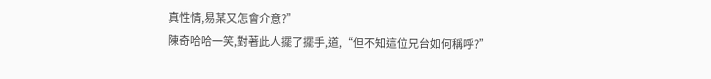真性情,易某又怎會介意?”
陳奇哈哈一笑,對著此人擺了擺手,道,“但不知這位兄台如何稱呼?”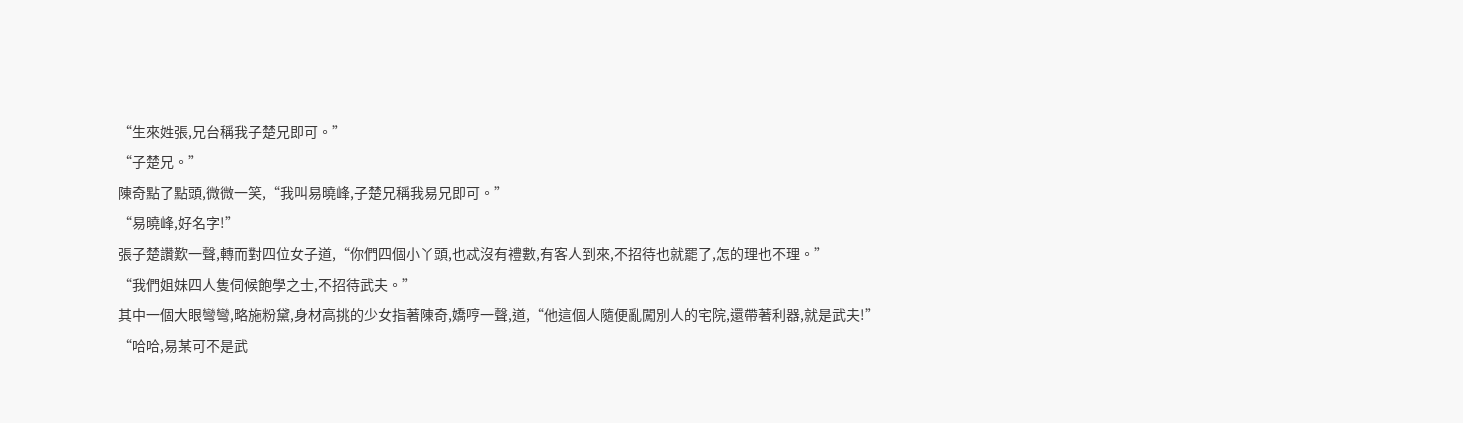“生來姓張,兄台稱我子楚兄即可。”
“子楚兄。”
陳奇點了點頭,微微一笑,“我叫易曉峰,子楚兄稱我易兄即可。”
“易曉峰,好名字!”
張子楚讚歎一聲,轉而對四位女子道,“你們四個小丫頭,也忒沒有禮數,有客人到來,不招待也就罷了,怎的理也不理。”
“我們姐妹四人隻伺候飽學之士,不招待武夫。”
其中一個大眼彎彎,略施粉黛,身材高挑的少女指著陳奇,嬌哼一聲,道,“他這個人隨便亂闖別人的宅院,還帶著利器,就是武夫!”
“哈哈,易某可不是武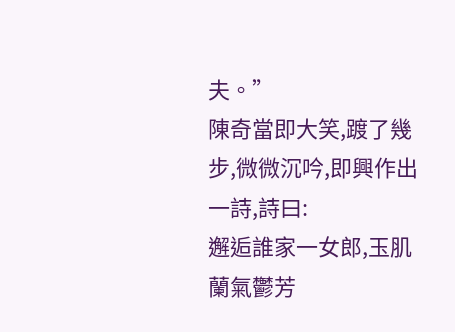夫。”
陳奇當即大笑,踱了幾步,微微沉吟,即興作出一詩,詩曰:
邂逅誰家一女郎,玉肌蘭氣鬱芳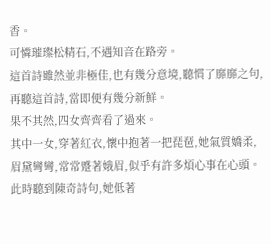香。
可憐璀璨松精石,不遇知音在路旁。
這首詩雖然並非極佳,也有幾分意境,聽慣了靡靡之句,再聽這首詩,當即便有幾分新鮮。
果不其然,四女齊齊看了過來。
其中一女,穿著紅衣,懷中抱著一把琵琶,她氣質嬌柔,眉黛彎彎,常常蹙著娥眉,似乎有許多煩心事在心頭。
此時聽到陳奇詩句,她低著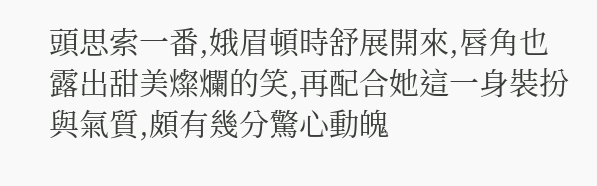頭思索一番,娥眉頓時舒展開來,唇角也露出甜美燦爛的笑,再配合她這一身裝扮與氣質,頗有幾分驚心動魄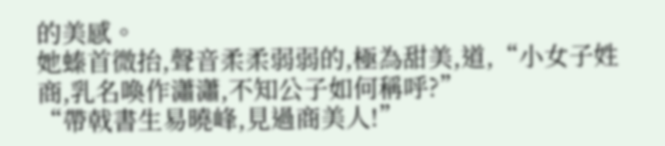的美感。
她螓首微抬,聲音柔柔弱弱的,極為甜美,道,“小女子姓商,乳名喚作瀟瀟,不知公子如何稱呼?”
“帶戟書生易曉峰,見過商美人!”